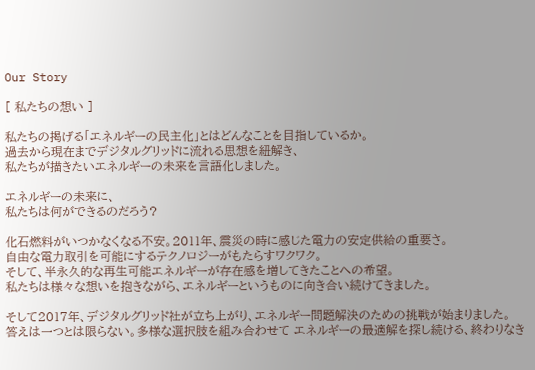Our Story

[ 私たちの想い ]

私たちの掲げる「エネルギーの民主化」とはどんなことを目指しているか。
過去から現在までデジタルグリッドに流れる思想を紐解き、
私たちが描きたいエネルギーの未来を言語化しました。

エネルギーの未来に、
私たちは何ができるのだろう?

化石燃料がいつかなくなる不安。2011年、震災の時に感じた電力の安定供給の重要さ。
自由な電力取引を可能にするテクノロジーがもたらすワクワク。
そして、半永久的な再生可能エネルギーが存在感を増してきたことへの希望。
私たちは様々な想いを抱きながら、エネルギーというものに向き合い続けてきました。

そして2017年、デジタルグリッド社が立ち上がり、エネルギー問題解決のための挑戦が始まりました。
答えは一つとは限らない。多様な選択肢を組み合わせて エネルギーの最適解を探し続ける、終わりなき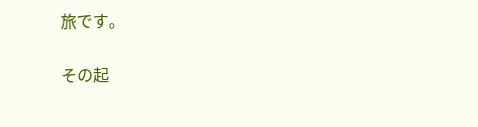旅です。

その起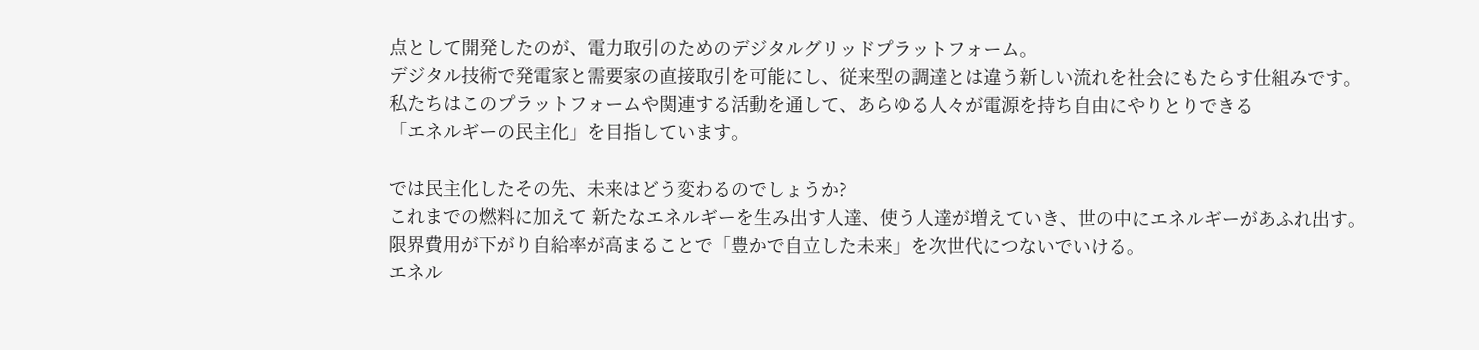点として開発したのが、電力取引のためのデジタルグリッドプラットフォーム。
デジタル技術で発電家と需要家の直接取引を可能にし、従来型の調達とは違う新しい流れを社会にもたらす仕組みです。
私たちはこのプラットフォームや関連する活動を通して、あらゆる人々が電源を持ち自由にやりとりできる
「エネルギーの民主化」を目指しています。

では民主化したその先、未来はどう変わるのでしょうか?
これまでの燃料に加えて 新たなエネルギーを生み出す人達、使う人達が増えていき、世の中にエネルギーがあふれ出す。
限界費用が下がり自給率が高まることで「豊かで自立した未来」を次世代につないでいける。
エネル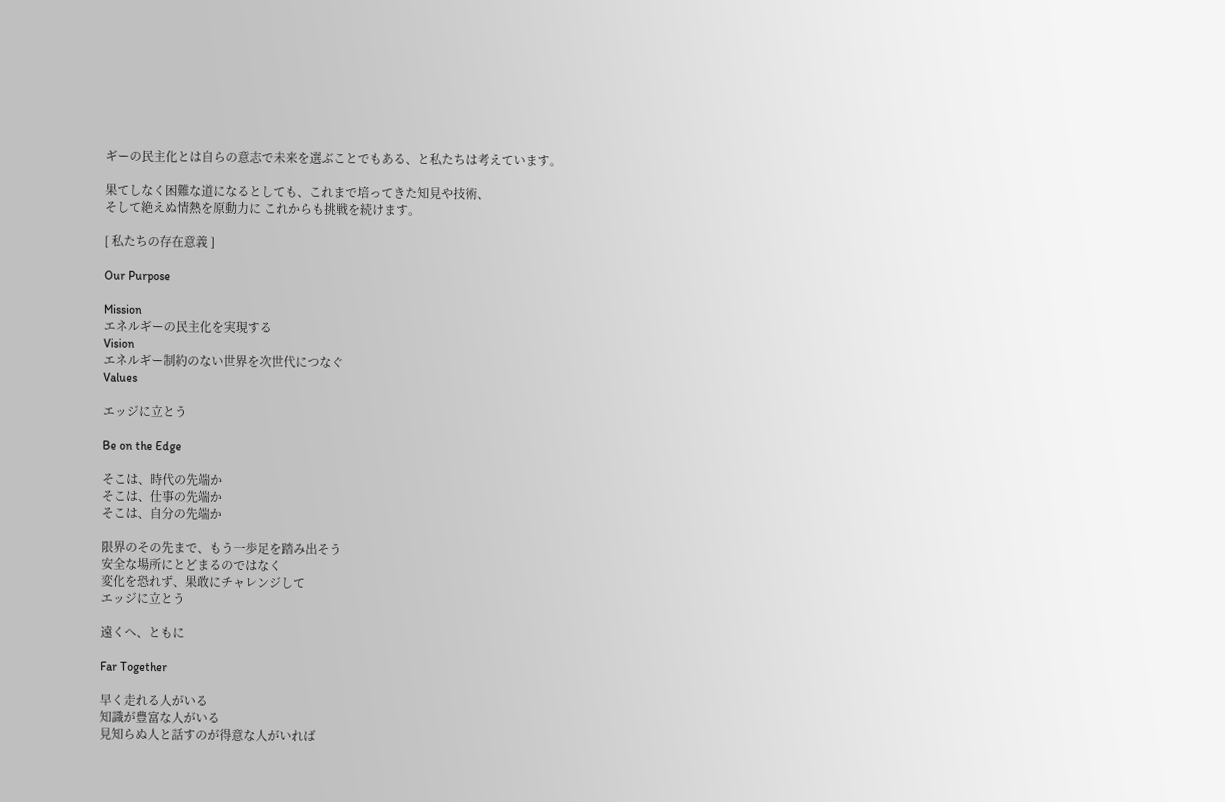ギーの民主化とは自らの意志で未来を選ぶことでもある、と私たちは考えています。

果てしなく困難な道になるとしても、これまで培ってきた知見や技術、
そして絶えぬ情熱を原動力に これからも挑戦を続けます。

[ 私たちの存在意義 ]

Our Purpose

Mission
エネルギーの民主化を実現する
Vision
エネルギー制約のない世界を次世代につなぐ
Values

エッジに立とう

Be on the Edge

そこは、時代の先端か
そこは、仕事の先端か
そこは、自分の先端か

限界のその先まで、もう一歩足を踏み出そう
安全な場所にとどまるのではなく
変化を恐れず、果敢にチャレンジして
エッジに立とう

遠くへ、ともに

Far Together

早く走れる人がいる
知識が豊富な人がいる
見知らぬ人と話すのが得意な人がいれば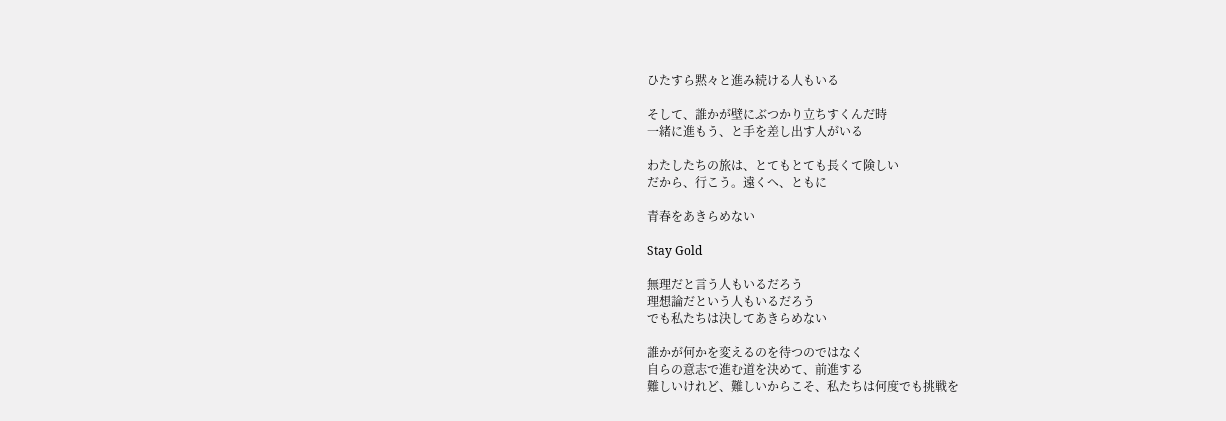ひたすら黙々と進み続ける人もいる

そして、誰かが壁にぶつかり立ちすくんだ時
一緒に進もう、と手を差し出す人がいる

わたしたちの旅は、とてもとても長くて険しい
だから、行こう。遠くへ、ともに

青春をあきらめない

Stay Gold

無理だと言う人もいるだろう
理想論だという人もいるだろう
でも私たちは決してあきらめない

誰かが何かを変えるのを待つのではなく
自らの意志で進む道を決めて、前進する
難しいけれど、難しいからこそ、私たちは何度でも挑戦を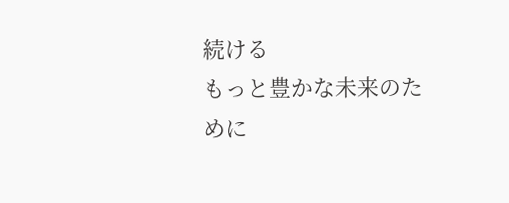続ける
もっと豊かな未来のために